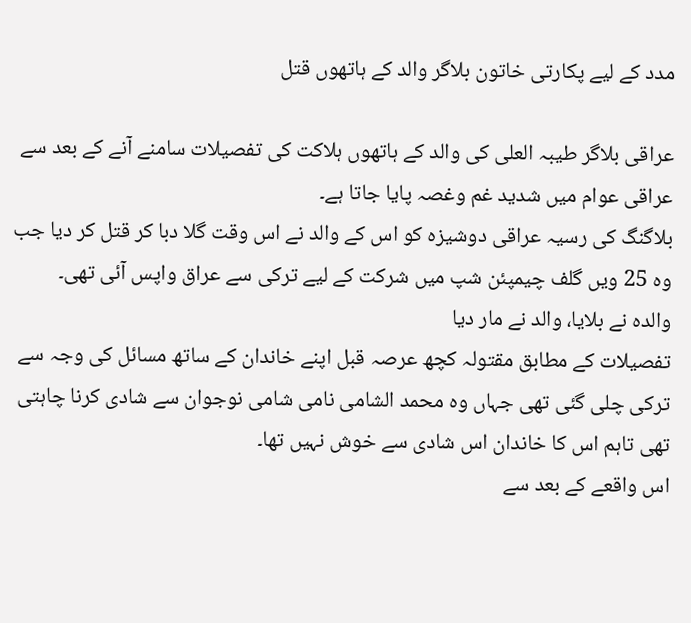مدد کے لیے پکارتی خاتون بلاگر والد کے ہاتھوں قتل

عراقی بلاگر طیبہ العلی کی والد کے ہاتھوں ہلاکت کی تفصیلات سامنے آنے کے بعد سے عراقی عوام میں شدید غم وغصہ پایا جاتا ہے۔
بلاگنگ کی رسیہ عراقی دوشیزہ کو اس کے والد نے اس وقت گلا دبا کر قتل کر دیا جب وہ 25 ویں گلف چیمپئن شپ میں شرکت کے لیے ترکی سے عراق واپس آئی تھی۔
والدہ نے بلایا، والد نے مار دیا
تفصیلات کے مطابق مقتولہ کچھ عرصہ قبل اپنے خاندان کے ساتھ مسائل کی وجہ سے ترکی چلی گئی تھی جہاں وہ محمد الشامی نامی شامی نوجوان سے شادی کرنا چاہتی تھی تاہم اس کا خاندان اس شادی سے خوش نہیں تھا۔
اس واقعے کے بعد سے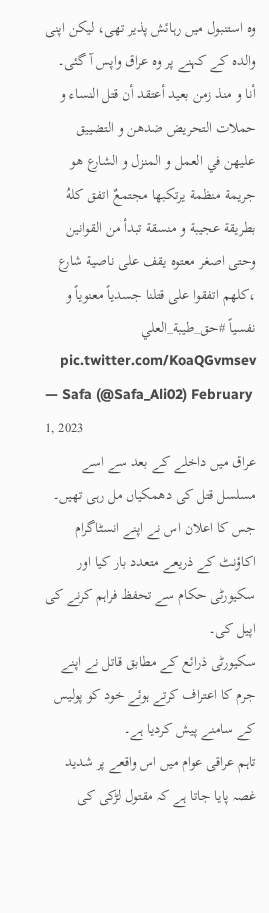وہ استنبول میں رہائش پذیر تھی، لیکن اپنی والدہ کے کہنے پر وہ عراق واپس آ گئی۔
أنا و منذ زمن بعيد أعتقد أن قتل النساء و حملات التحريض ضدهن و التضييق عليهن في العمل و المنزل و الشارع هو جريمة منظمة يرتكبها مجتمعٌ اتفق كلهُ بطريقة عجيبة و منسقة تبدأ من القوانين وحتى اصغر معتوه يقف على ناصية شارع ،كلهم اتفقوا على قتلنا جسدياً معنوياً و نفسياً #حق_طيبة_العلي pic.twitter.com/KoaQGvmsev
— Safa (@Safa_Ali02) February 1, 2023
عراق میں داخلے کے بعد سے اسے مسلسل قتل کی دھمکیاں مل رہی تھیں۔ جس کا اعلان اس نے اپنے انسٹاگرام اکاؤنٹ کے ذریعے متعدد بار کیا اور سکیورٹی حکام سے تحفظ فراہم کرنے کی اپیل کی۔
سکیورٹی ذرائع کے مطابق قاتل نے اپنے جرم کا اعتراف کرتے ہوئے خود کو پولیس کے سامنے پیش کردیا ہے۔
تاہم عراقی عوام میں اس واقعے پر شدید غصہ پایا جاتا ہے کہ مقتول لڑکی کی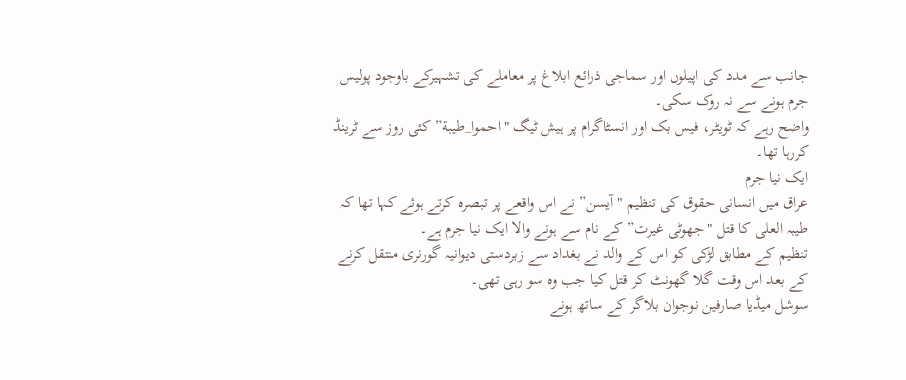جانب سے مدد کی اپیلوں اور سماجی ذرائع ابلاغ پر معاملے کی تشہیرکے باوجود پولیس جرم ہونے سے نہ روک سکی۔
واضح رہے کہ ٹویٹر، فیس بک اور انسٹاگرام پر ہیش ٹیگ "احموا_طيبة” کئی روز سے ٹرینڈ کررہا تھا۔
ایک نیا جرم
عراق میں انسانی حقوق کی تنظیم "آیسن” نے اس واقعے پر تبصرہ کرتے ہوئے کہا تھا کہ طیبہ العلی کا قتل "جھوٹی غیرت” کے نام سے ہونے والا ایک نیا جرم ہے۔
تنظیم کے مطابق لڑکی کو اس کے والد نے بغداد سے زبردستی دیوانیہ گورنری منتقل کرنے کے بعد اس وقت گلا گھونٹ کر قتل کیا جب وہ سو رہی تھی۔
سوشل میڈیا صارفین نوجوان بلاگر کے ساتھ ہونے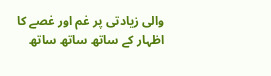والی زیادتی پر غم اور غصے کا اظہار کے ساتھ ساتھ ساتھ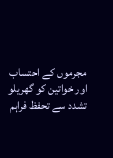مجرموں کے احتساب اور خواتین کو گھریلو تشدد سے تحفظ فراہم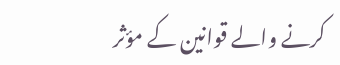کرنے والے قوانین کے مؤثر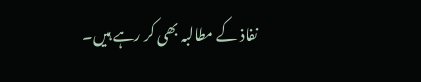نفاذ کے مطالبہ بھی کر رہے ہیں۔